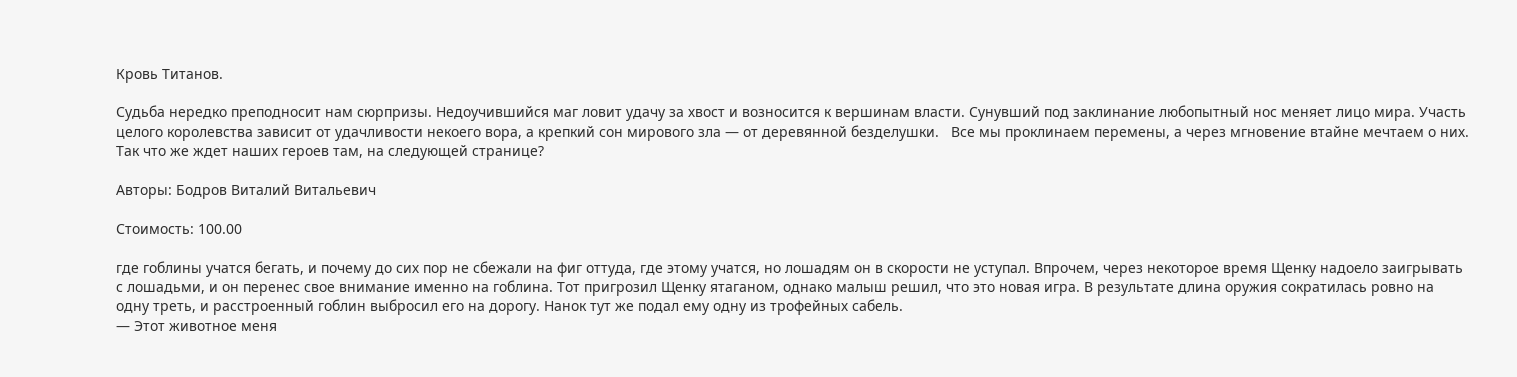Кровь Титанов.

Судьба нередко преподносит нам сюрпризы. Недоучившийся маг ловит удачу за хвост и возносится к вершинам власти. Сунувший под заклинание любопытный нос меняет лицо мира. Участь целого королевства зависит от удачливости некоего вора, а крепкий сон мирового зла — от деревянной безделушки.   Все мы проклинаем перемены, а через мгновение втайне мечтаем о них. Так что же ждет наших героев там, на следующей странице?

Авторы: Бодров Виталий Витальевич

Стоимость: 100.00

где гоблины учатся бегать, и почему до сих пор не сбежали на фиг оттуда, где этому учатся, но лошадям он в скорости не уступал. Впрочем, через некоторое время Щенку надоело заигрывать с лошадьми, и он перенес свое внимание именно на гоблина. Тот пригрозил Щенку ятаганом, однако малыш решил, что это новая игра. В результате длина оружия сократилась ровно на одну треть, и расстроенный гоблин выбросил его на дорогу. Нанок тут же подал ему одну из трофейных сабель.
— Этот животное меня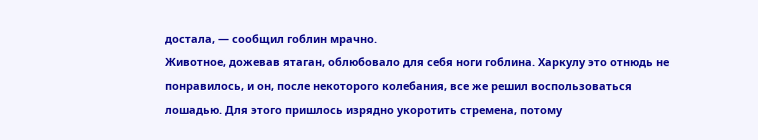достала, — сообщил гоблин мрачно.
Животное, дожевав ятаган, облюбовало для себя ноги гоблина. Харкулу это отнюдь не понравилось, и он, после некоторого колебания, все же решил воспользоваться лошадью. Для этого пришлось изрядно укоротить стремена, потому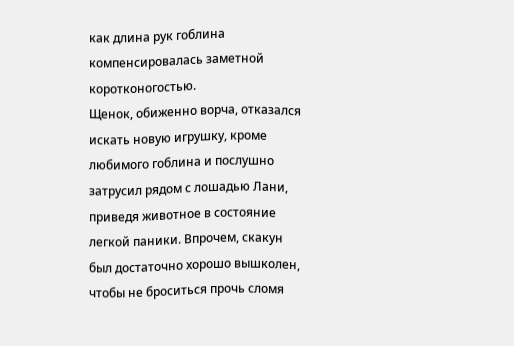как длина рук гоблина компенсировалась заметной коротконогостью.
Щенок, обиженно ворча, отказался искать новую игрушку, кроме любимого гоблина и послушно затрусил рядом с лошадью Лани, приведя животное в состояние легкой паники. Впрочем, скакун был достаточно хорошо вышколен, чтобы не броситься прочь сломя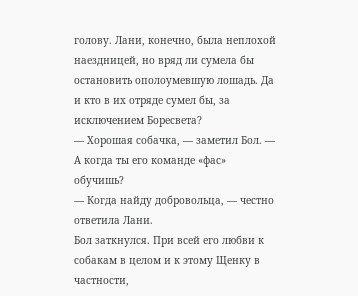голову. Лани, конечно, была неплохой наездницей, но вряд ли сумела бы остановить ополоумевшую лошадь. Да и кто в их отряде сумел бы, за исключением Боресвета?
— Хорошая собачка, — заметил Бол. — А когда ты его команде «фас» обучишь?
— Когда найду добровольца, — честно ответила Лани.
Бол заткнулся. При всей его любви к собакам в целом и к этому Щенку в частности,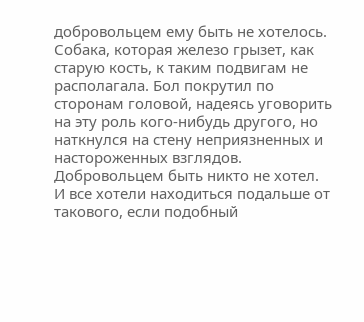добровольцем ему быть не хотелось. Собака, которая железо грызет, как старую кость, к таким подвигам не располагала. Бол покрутил по сторонам головой, надеясь уговорить на эту роль кого-нибудь другого, но наткнулся на стену неприязненных и настороженных взглядов. Добровольцем быть никто не хотел. И все хотели находиться подальше от такового, если подобный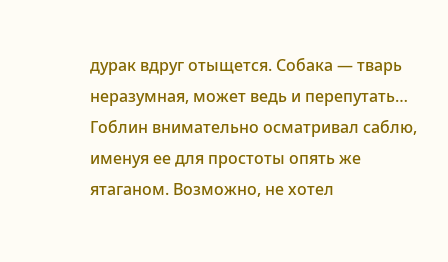дурак вдруг отыщется. Собака — тварь неразумная, может ведь и перепутать…
Гоблин внимательно осматривал саблю, именуя ее для простоты опять же ятаганом. Возможно, не хотел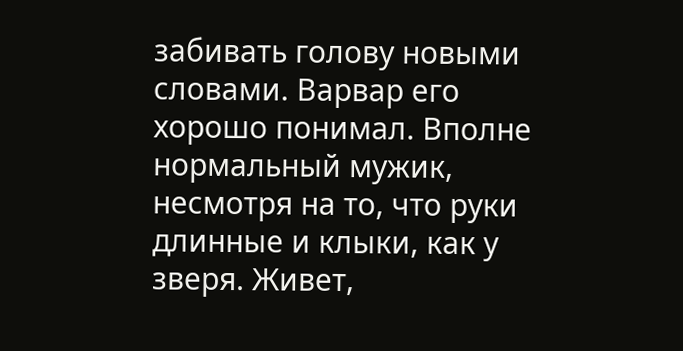забивать голову новыми словами. Варвар его хорошо понимал. Вполне нормальный мужик, несмотря на то, что руки длинные и клыки, как у зверя. Живет,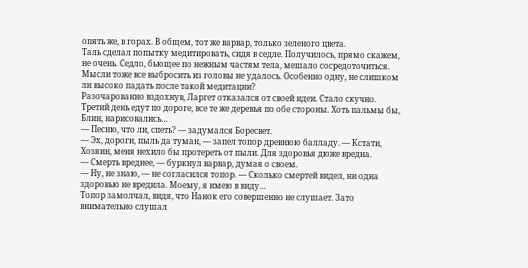опять же, в горах. В общем, тот же варвар, только зеленого цвета.
Таль сделал попытку медитировать, сидя в седле. Получилось, прямо скажем, не очень. Седло, бьющее по нежным частям тела, мешало сосредоточиться. Мысли тоже все выбросить из головы не удалось. Особенно одну, не слишком ли высоко падать после такой медитации?
Разочарованно вздохнув, Ларгет отказался от своей идеи. Стало скучно. Третий день едут по дороге, все те же деревья по обе стороны. Хоть пальмы бы, Блин, нарисовались…
— Песню, что ли, спеть? — задумался Боресвет.
— Эх, дороги, пыль да туман, — запел топор древнюю балладу. — Кстати, Хозяин, меня нехило бы протереть от пыли. Для здоровья дюже вредна.
— Смерть вреднее, — буркнул варвар, думая о своем.
— Ну, не знаю, — не согласился топор. — Сколько смертей видел, ни одна здоровью не вредила. Моему, я имею в виду…
Топор замолчал, видя, что Нанок его совершенно не слушает. Зато внимательно слушал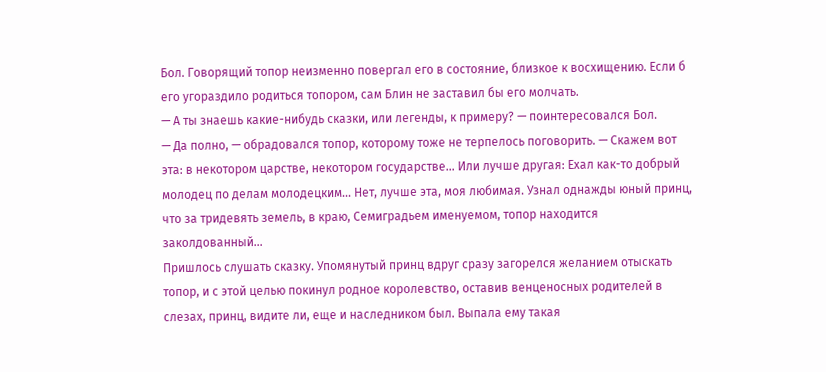Бол. Говорящий топор неизменно повергал его в состояние, близкое к восхищению. Если б его угораздило родиться топором, сам Блин не заставил бы его молчать.
— А ты знаешь какие-нибудь сказки, или легенды, к примеру? — поинтересовался Бол.
— Да полно, — обрадовался топор, которому тоже не терпелось поговорить. — Скажем вот эта: в некотором царстве, некотором государстве… Или лучше другая: Ехал как-то добрый молодец по делам молодецким… Нет, лучше эта, моя любимая. Узнал однажды юный принц, что за тридевять земель, в краю, Семиградьем именуемом, топор находится заколдованный…
Пришлось слушать сказку. Упомянутый принц вдруг сразу загорелся желанием отыскать топор, и с этой целью покинул родное королевство, оставив венценосных родителей в слезах, принц, видите ли, еще и наследником был. Выпала ему такая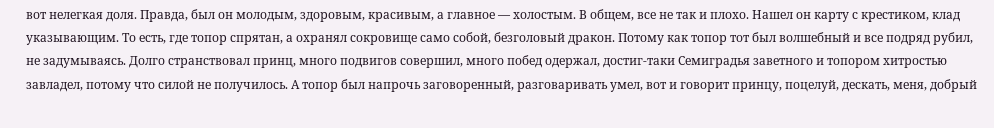вот нелегкая доля. Правда, был он молодым, здоровым, красивым, а главное — холостым. В общем, все не так и плохо. Нашел он карту с крестиком, клад указывающим. То есть, где топор спрятан, а охранял сокровище само собой, безголовый дракон. Потому как топор тот был волшебный и все подряд рубил, не задумываясь. Долго странствовал принц, много подвигов совершил, много побед одержал, достиг-таки Семиградья заветного и топором хитростью завладел, потому что силой не получилось. А топор был напрочь заговоренный, разговаривать умел, вот и говорит принцу, поцелуй, дескать, меня, добрый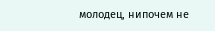молодец, нипочем не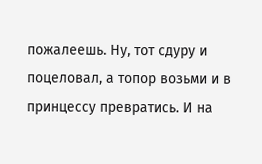пожалеешь. Ну, тот сдуру и поцеловал, а топор возьми и в принцессу превратись. И на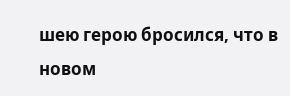шею герою бросился, что в новом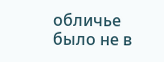обличье было не в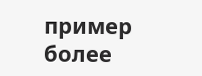пример более